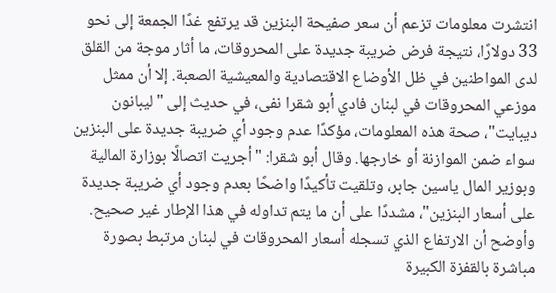انتشرت معلومات تزعم أن سعر صفيحة البنزين قد يرتفع غدًا الجمعة إلى نحو 33 دولارًا، نتيجة فرض ضريبة جديدة على المحروقات، ما أثار موجة من القلق لدى المواطنين في ظل الأوضاع الاقتصادية والمعيشية الصعبة. إلا أن ممثل موزعي المحروقات في لبنان فادي أبو شقرا نفى، في حديث إلى "ليبانون ديبايت"، صحة هذه المعلومات، مؤكدًا عدم وجود أي ضريبة جديدة على البنزين سواء ضمن الموازنة أو خارجها. وقال أبو شقرا: "أجريت اتصالًا بوزارة المالية وبوزير المال ياسين جابر، وتلقيت تأكيدًا واضحًا بعدم وجود أي ضريبة جديدة على أسعار البنزين"، مشددًا على أن ما يتم تداوله في هذا الإطار غير صحيح. وأوضح أن الارتفاع الذي تسجله أسعار المحروقات في لبنان مرتبط بصورة مباشرة بالقفزة الكبيرة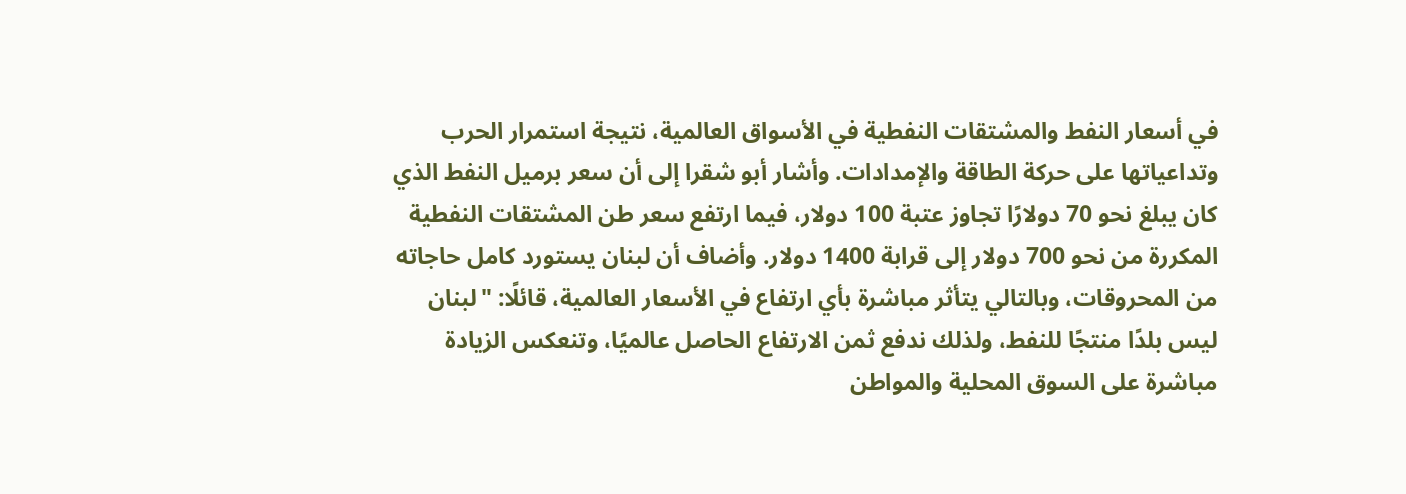في أسعار النفط والمشتقات النفطية في الأسواق العالمية، نتيجة استمرار الحرب وتداعياتها على حركة الطاقة والإمدادات. وأشار أبو شقرا إلى أن سعر برميل النفط الذي كان يبلغ نحو 70 دولارًا تجاوز عتبة 100 دولار، فيما ارتفع سعر طن المشتقات النفطية المكررة من نحو 700 دولار إلى قرابة 1400 دولار. وأضاف أن لبنان يستورد كامل حاجاته من المحروقات، وبالتالي يتأثر مباشرة بأي ارتفاع في الأسعار العالمية، قائلًا: "لبنان ليس بلدًا منتجًا للنفط، ولذلك ندفع ثمن الارتفاع الحاصل عالميًا، وتنعكس الزيادة مباشرة على السوق المحلية والمواطن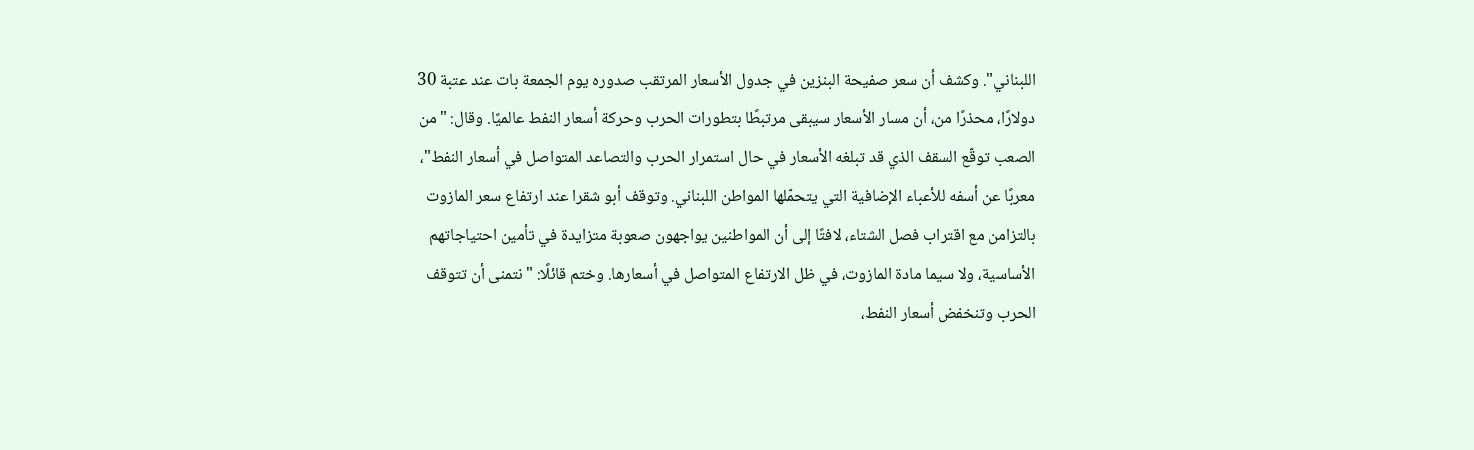اللبناني". وكشف أن سعر صفيحة البنزين في جدول الأسعار المرتقب صدوره يوم الجمعة بات عند عتبة 30 دولارًا، محذرًا من، أن مسار الأسعار سيبقى مرتبطًا بتطورات الحرب وحركة أسعار النفط عالميًا. وقال: "من الصعب توقّع السقف الذي قد تبلغه الأسعار في حال استمرار الحرب والتصاعد المتواصل في أسعار النفط"، معربًا عن أسفه للأعباء الإضافية التي يتحمّلها المواطن اللبناني. وتوقف أبو شقرا عند ارتفاع سعر المازوت بالتزامن مع اقتراب فصل الشتاء، لافتًا إلى أن المواطنين يواجهون صعوبة متزايدة في تأمين احتياجاتهم الأساسية، ولا سيما مادة المازوت، في ظل الارتفاع المتواصل في أسعارها. وختم قائلًا: "نتمنى أن تتوقف الحرب وتنخفض أسعار النفط،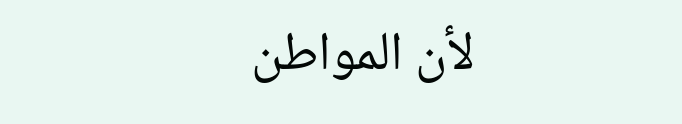لأن المواطن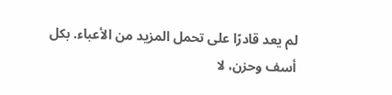لم يعد قادرًا على تحمل المزيد من الأعباء. بكل أسف وحزن، لا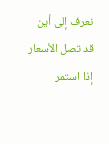نعرف إلى أين قد تصل الأسعار إذا استمر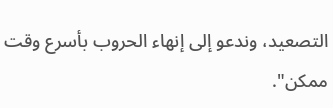التصعيد، وندعو إلى إنهاء الحروب بأسرع وقت ممكن".